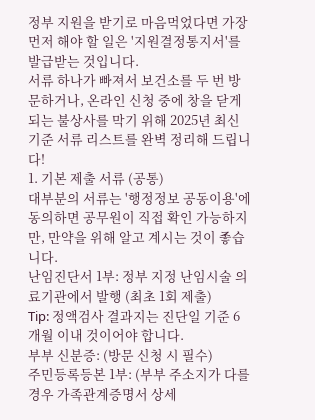정부 지원을 받기로 마음먹었다면 가장 먼저 해야 할 일은 '지원결정통지서'를 발급받는 것입니다.
서류 하나가 빠져서 보건소를 두 번 방문하거나, 온라인 신청 중에 창을 닫게 되는 불상사를 막기 위해 2025년 최신 기준 서류 리스트를 완벽 정리해 드립니다!
1. 기본 제출 서류 (공통)
대부분의 서류는 '행정정보 공동이용'에 동의하면 공무원이 직접 확인 가능하지만, 만약을 위해 알고 계시는 것이 좋습니다.
난임진단서 1부: 정부 지정 난임시술 의료기관에서 발행 (최초 1회 제출)
Tip: 정액검사 결과지는 진단일 기준 6개월 이내 것이어야 합니다.
부부 신분증: (방문 신청 시 필수)
주민등록등본 1부: (부부 주소지가 다를 경우 가족관계증명서 상세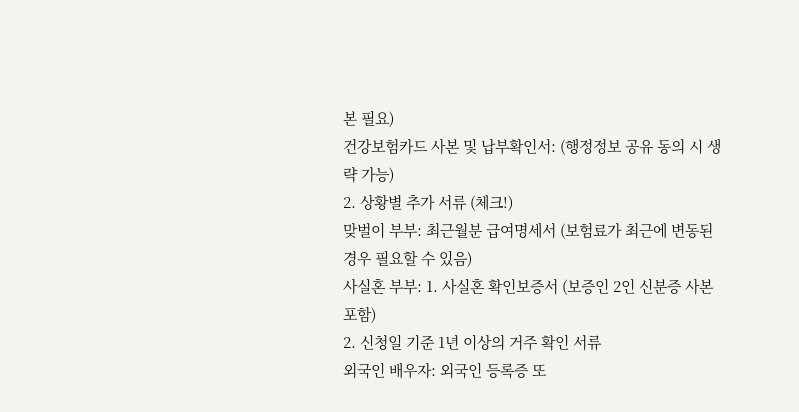본 필요)
건강보험카드 사본 및 납부확인서: (행정정보 공유 동의 시 생략 가능)
2. 상황별 추가 서류 (체크!)
맞벌이 부부: 최근월분 급여명세서 (보험료가 최근에 변동된 경우 필요할 수 있음)
사실혼 부부: 1. 사실혼 확인보증서 (보증인 2인 신분증 사본 포함)
2. 신청일 기준 1년 이상의 거주 확인 서류
외국인 배우자: 외국인 등록증 또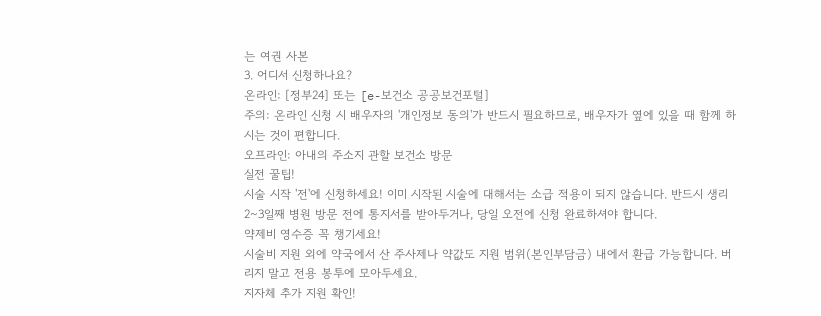는 여권 사본
3. 어디서 신청하나요?
온라인: [정부24] 또는 [e-보건소 공공보건포털]
주의: 온라인 신청 시 배우자의 '개인정보 동의'가 반드시 필요하므로, 배우자가 옆에 있을 때 함께 하시는 것이 편합니다.
오프라인: 아내의 주소지 관할 보건소 방문
실전 꿀팁!
시술 시작 '전'에 신청하세요! 이미 시작된 시술에 대해서는 소급 적용이 되지 않습니다. 반드시 생리 2~3일째 병원 방문 전에 통지서를 받아두거나, 당일 오전에 신청 완료하셔야 합니다.
약제비 영수증 꼭 챙기세요!
시술비 지원 외에 약국에서 산 주사제나 약값도 지원 범위(본인부담금) 내에서 환급 가능합니다. 버리지 말고 전용 봉투에 모아두세요.
지자체 추가 지원 확인!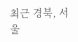최근 경북, 서울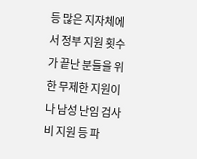등 많은 지자체에서 정부 지원 횟수가 끝난 분들을 위한 무제한 지원이나 남성 난임 검사비 지원 등 파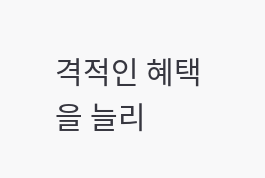격적인 혜택을 늘리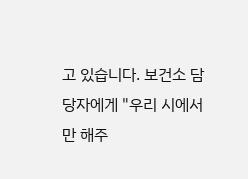고 있습니다. 보건소 담당자에게 "우리 시에서만 해주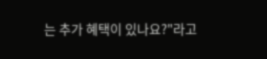는 추가 혜택이 있나요?"라고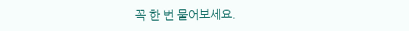꼭 한 번 물어보세요.